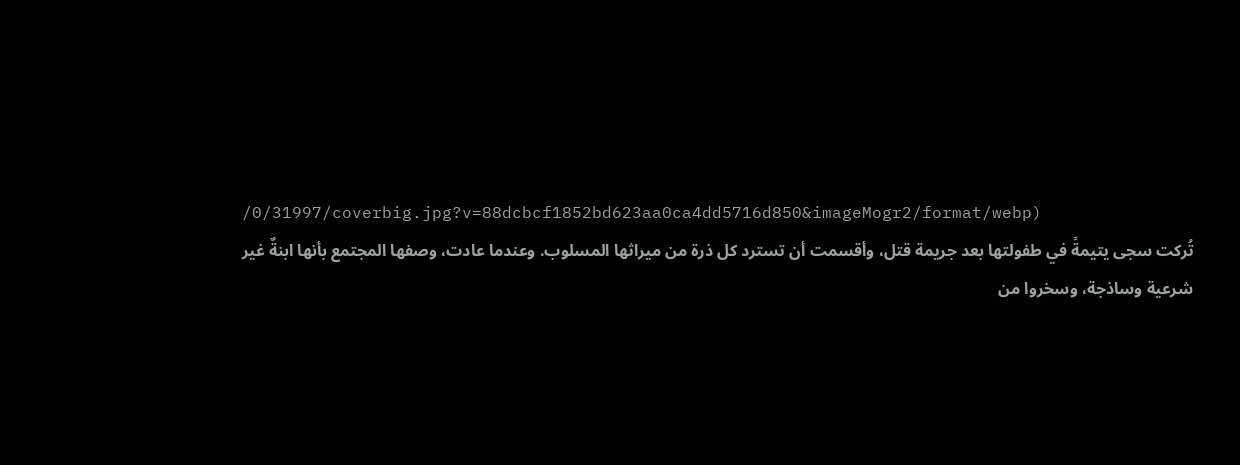/0/31997/coverbig.jpg?v=88dcbcf1852bd623aa0ca4dd5716d850&imageMogr2/format/webp)
تُركت سجى يتيمةً في طفولتها بعد جريمة قتل، وأقسمت أن تسترد كل ذرة من ميراثها المسلوب. وعندما عادت، وصفها المجتمع بأنها ابنةٌ غير شرعية وساذجة، وسخروا من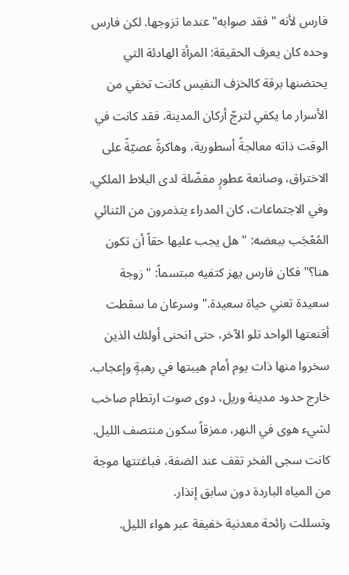فارس لأنه "فقد صوابه" عندما تزوجها. لكن فارس وحده كان يعرف الحقيقة: المرأة الهادئة التي يحتضنها برقة كالخزف النفيس كانت تخفي من الأسرار ما يكفي لترجّ أركان المدينة. فقد كانت في الوقت ذاته معالجةً أسطورية، وهاكرةً عصيّةً على الاختراق، وصانعة عطورٍ مفضّلة لدى البلاط الملكي. وفي الاجتماعات، كان المدراء يتذمرون من الثنائي المُعْجَب ببعضه: "هل يجب عليها حقاً أن تكون هنا؟" فكان فارس يهز كتفيه مبتسماً: "زوجة سعيدة تعني حياة سعيدة." وسرعان ما سقطت أقنعتها الواحد تلو الآخر، حتى انحنى أولئك الذين سخروا منها ذات يوم أمام هيبتها في رهبةٍ وإعجاب.
خارج حدود مدينة وريل، دوى صوت ارتطام صاخب لشيء هوى في النهر، ممزقاً سكون منتصف الليل.
كانت سجى الفخر تقف عند الضفة، فباغتتها موجة من المياه الباردة دون سابق إنذار.
وتسللت رائحة معدنية خفيفة عبر هواء الليل.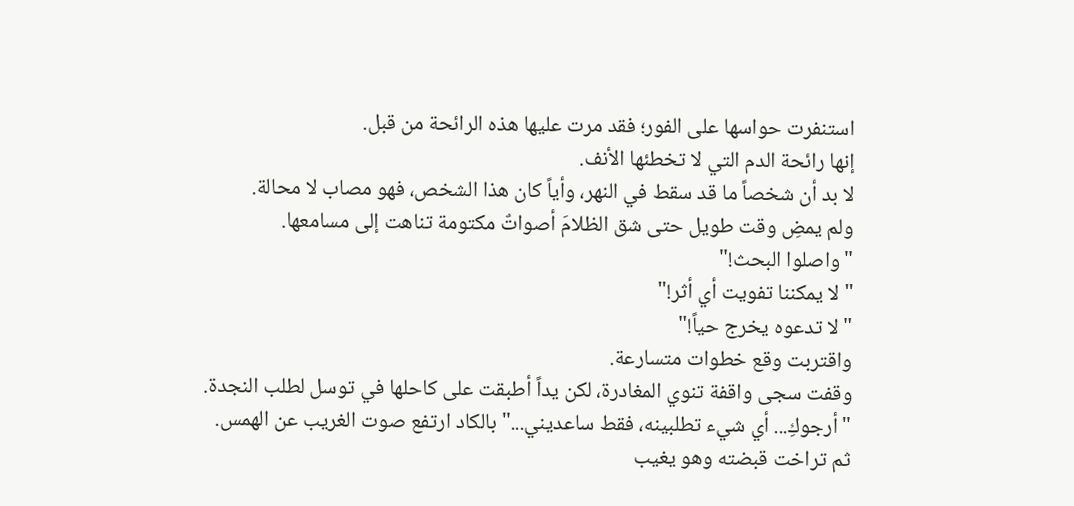استنفرت حواسها على الفور؛ فقد مرت عليها هذه الرائحة من قبل.
إنها رائحة الدم التي لا تخطئها الأنف.
لا بد أن شخصاً ما قد سقط في النهر، وأياً كان هذا الشخص، فهو مصاب لا محالة.
ولم يمضِ وقت طويل حتى شق الظلامَ أصواتٌ مكتومة تناهت إلى مسامعها.
"واصلوا البحث!"
"لا يمكننا تفويت أي أثر!"
"لا تدعوه يخرج حياً!"
واقتربت وقع خطوات متسارعة.
وقفت سجى واقفة تنوي المغادرة، لكن يداً أطبقت على كاحلها في توسل لطلب النجدة.
"أرجوكِ... أي شيء تطلبينه، فقط ساعديني..." بالكاد ارتفع صوت الغريب عن الهمس.
ثم تراخت قبضته وهو يغيب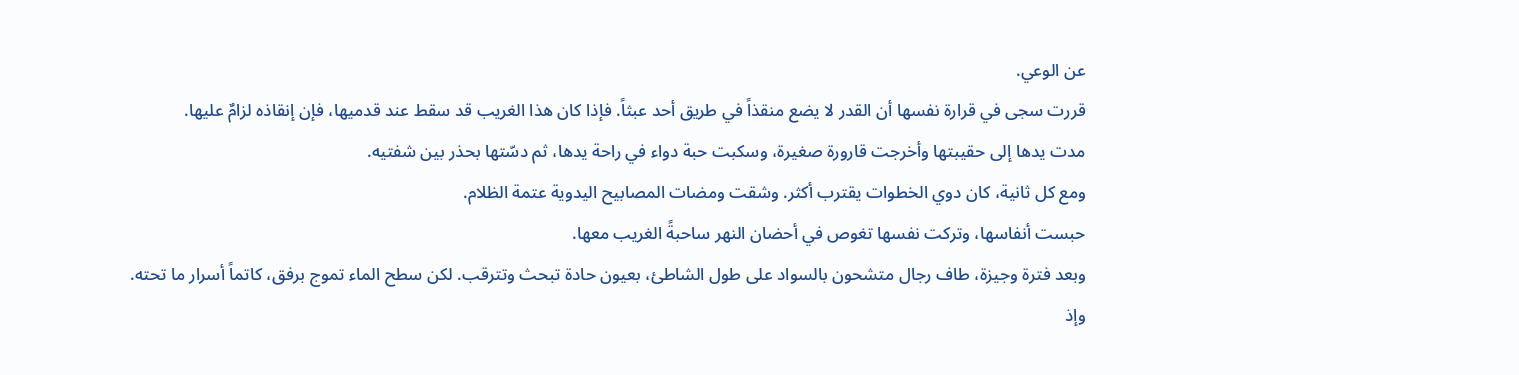عن الوعي.
قررت سجى في قرارة نفسها أن القدر لا يضع منقذاً في طريق أحد عبثاً. فإذا كان هذا الغريب قد سقط عند قدميها، فإن إنقاذه لزامٌ عليها.
مدت يدها إلى حقيبتها وأخرجت قارورة صغيرة، وسكبت حبة دواء في راحة يدها، ثم دسّتها بحذر بين شفتيه.
ومع كل ثانية، كان دوي الخطوات يقترب أكثر. وشقت ومضات المصابيح اليدوية عتمة الظلام.
حبست أنفاسها، وتركت نفسها تغوص في أحضان النهر ساحبةً الغريب معها.
وبعد فترة وجيزة، طاف رجال متشحون بالسواد على طول الشاطئ، بعيون حادة تبحث وتترقب. لكن سطح الماء تموج برفق، كاتماً أسرار ما تحته.
وإذ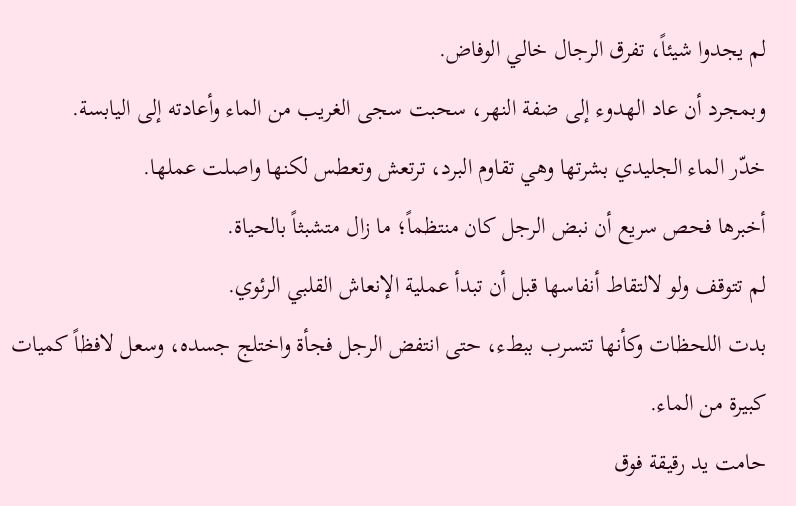لم يجدوا شيئاً، تفرق الرجال خالي الوفاض.
وبمجرد أن عاد الهدوء إلى ضفة النهر، سحبت سجى الغريب من الماء وأعادته إلى اليابسة.
خدّر الماء الجليدي بشرتها وهي تقاوم البرد، ترتعش وتعطس لكنها واصلت عملها.
أخبرها فحص سريع أن نبض الرجل كان منتظماً؛ ما زال متشبثاً بالحياة.
لم تتوقف ولو لالتقاط أنفاسها قبل أن تبدأ عملية الإنعاش القلبي الرئوي.
بدت اللحظات وكأنها تتسرب ببطء، حتى انتفض الرجل فجأة واختلج جسده، وسعل لافظاً كميات كبيرة من الماء.
حامت يد رقيقة فوق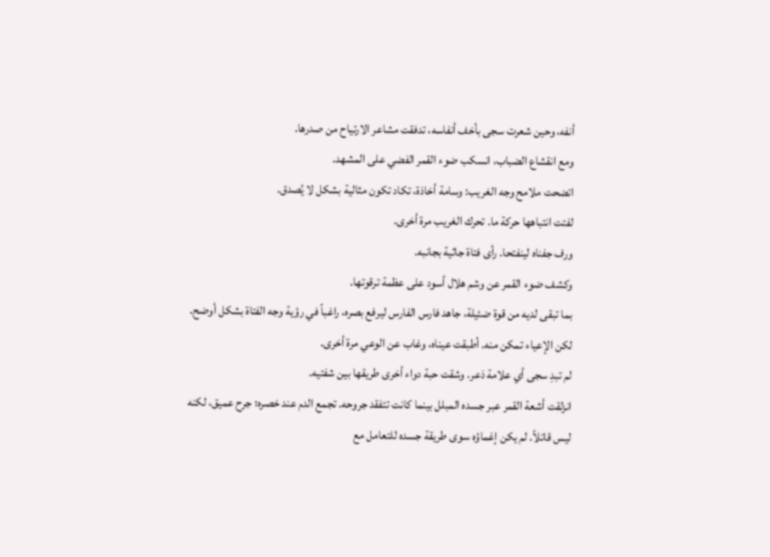أنفه، وحين شعرت سجى بأخف أنفاسه، تدفقت مشاعر الارتياح من صدرها.
ومع انقشاع الضباب، انسكب ضوء القمر الفضي على المشهد.
اتضحت ملامح وجه الغريب: وسامة أخاذة، تكاد تكون مثالية بشكل لا يُصدق.
لفتت انتباهها حركة ما. تحرك الغريب مرة أخرى.
ورف جفناه لينفتحا. رأى فتاة جاثية بجانبه.
وكشف ضوء القمر عن وشم هلال أسود على عظمة ترقوتها.
بما تبقى لديه من قوة ضئيلة، جاهد فارس الفارس ليرفع بصره، راغباً في رؤية وجه الفتاة بشكل أوضح.
لكن الإعياء تمكن منه. أطبقت عيناه، وغاب عن الوعي مرة أخرى.
لم تبدِ سجى أي علامة ذعر. وشقت حبة دواء أخرى طريقها بين شفتيه.
انزلقت أشعة القمر عبر جسده المبلل بينما كانت تتفقد جروحه. تجمع الدم عند خصره؛ جرح عميق، لكنه ليس قاتلاً. لم يكن إغماؤه سوى طريقة جسده للتعامل مع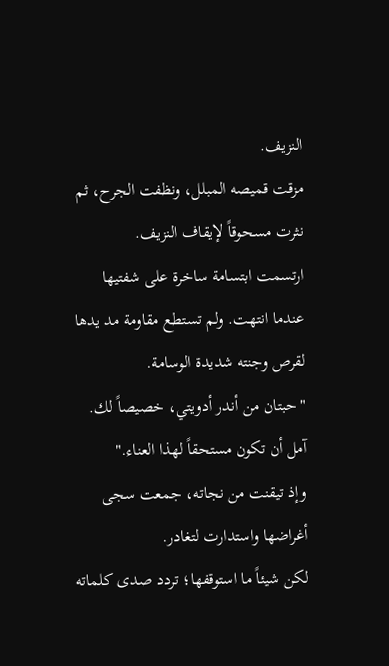النزيف.
مزقت قميصه المبلل، ونظفت الجرح، ثم نثرت مسحوقاً لإيقاف النزيف.
ارتسمت ابتسامة ساخرة على شفتيها عندما انتهت. ولم تستطع مقاومة مد يدها لقرص وجنته شديدة الوسامة.
"حبتان من أندر أدويتي، خصيصاً لك. آمل أن تكون مستحقاً لهذا العناء."
وإذ تيقنت من نجاته، جمعت سجى أغراضها واستدارت لتغادر.
لكن شيئاً ما استوقفها؛ تردد صدى كلماته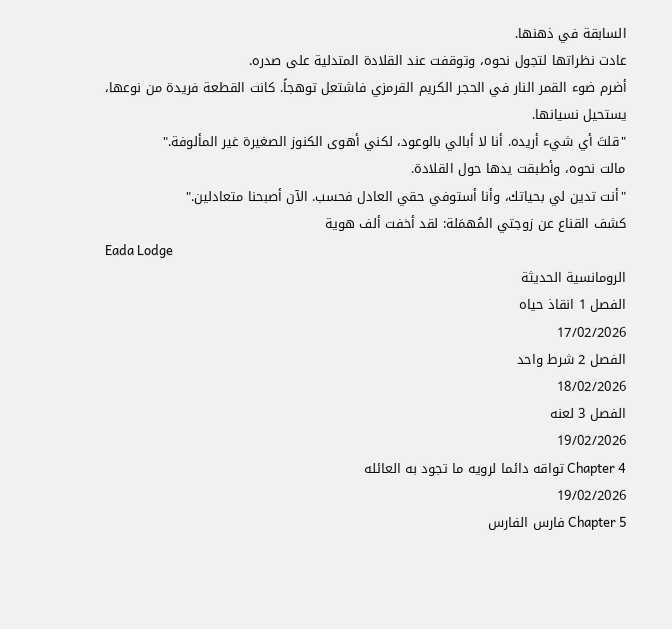السابقة في ذهنها.
عادت نظراتها لتجول نحوه، وتوقفت عند القلادة المتدلية على صدره.
أضرم ضوء القمر النار في الحجر الكريم القرمزي فاشتعل توهجاً. كانت القطعة فريدة من نوعها، يستحيل نسيانها.
"قلتَ أي شيء أريده. أنا لا أبالي بالوعود، لكني أهوى الكنوز الصغيرة غير المألوفة."
مالت نحوه، وأطبقت يدها حول القلادة.
"أنت تدين لي بحياتك، وأنا أستوفي حقي العادل فحسب. الآن أصبحنا متعادلين."
كشف القناع عن زوجتي المُهمَلة: لقد أخفت ألف هوية
Eada Lodge
الرومانسية الحديثة
الفصل 1 انقاذ حياه
17/02/2026
الفصل 2 شرط واحد
18/02/2026
الفصل 3 لعنه
19/02/2026
Chapter 4 تواقه دائما لرويه ما تجود به العائله
19/02/2026
Chapter 5 فارس الفارس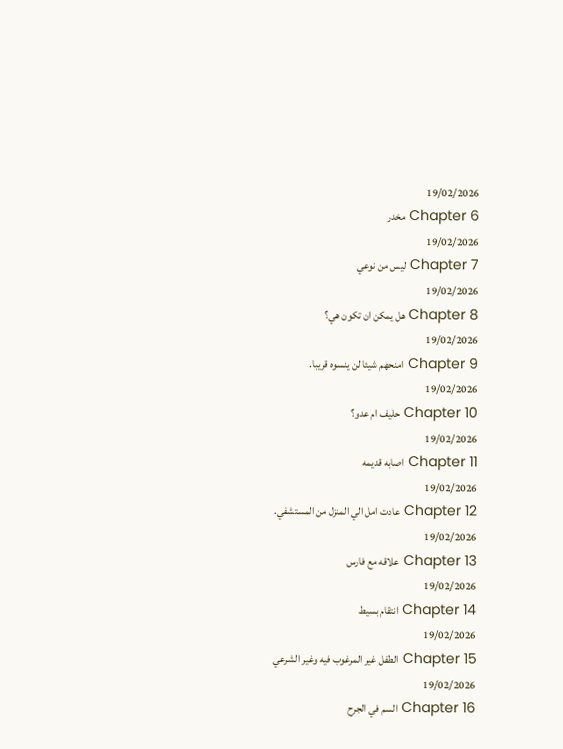19/02/2026
Chapter 6 مخدر
19/02/2026
Chapter 7 ليس من نوعي
19/02/2026
Chapter 8 هل يمكن ان تكون هي؟
19/02/2026
Chapter 9 امنحهم شيئا لن ينسوه قريبا.
19/02/2026
Chapter 10 حليف ام عدو؟
19/02/2026
Chapter 11 اصابه قديمه
19/02/2026
Chapter 12 عادت امل الي المنزل من المستشفي.
19/02/2026
Chapter 13 علاقه مع فارس
19/02/2026
Chapter 14 انتقام بسيط
19/02/2026
Chapter 15 الطفل غير المرغوب فيه وغير الشرعي
19/02/2026
Chapter 16 السم في الجرح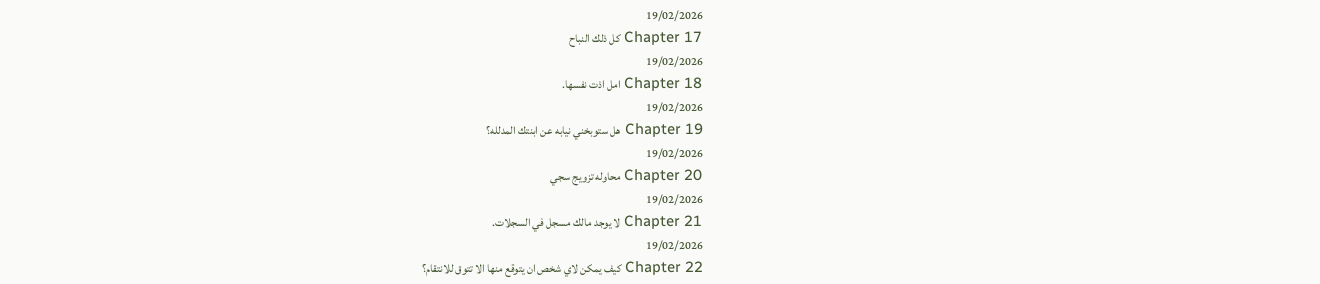19/02/2026
Chapter 17 كل ذلك النباح
19/02/2026
Chapter 18 امل اذت نفسها.
19/02/2026
Chapter 19 هل ستوبخني نيابه عن ابنتك المدلله؟
19/02/2026
Chapter 20 محاوله تزويج سجي
19/02/2026
Chapter 21 لا يوجد مالك مسجل في السجلات.
19/02/2026
Chapter 22 كيف يمكن لاي شخص ان يتوقع منها الا تتوق للانتقام؟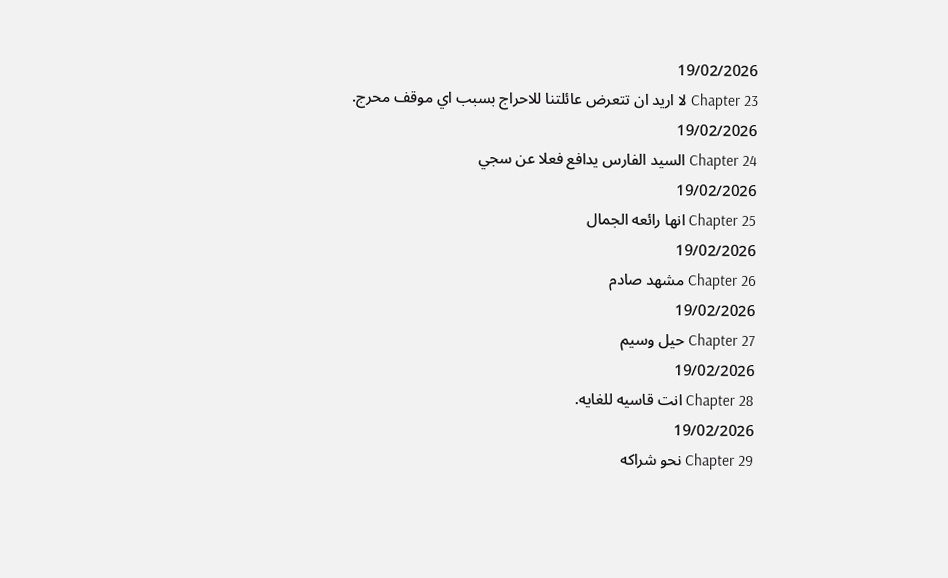19/02/2026
Chapter 23 لا اريد ان تتعرض عائلتنا للاحراج بسبب اي موقف محرج.
19/02/2026
Chapter 24 السيد الفارس يدافع فعلا عن سجي
19/02/2026
Chapter 25 انها رائعه الجمال
19/02/2026
Chapter 26 مشهد صادم
19/02/2026
Chapter 27 حيل وسيم
19/02/2026
Chapter 28 انت قاسيه للغايه.
19/02/2026
Chapter 29 نحو شراكه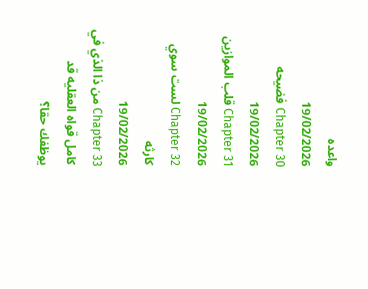واعده
19/02/2026
Chapter 30 فضيحه
19/02/2026
Chapter 31 قلب الموازين
19/02/2026
Chapter 32 لست سوي كارثه
19/02/2026
Chapter 33 من ذا الذي في كامل قواه العقليه قد يوظفك حقا؟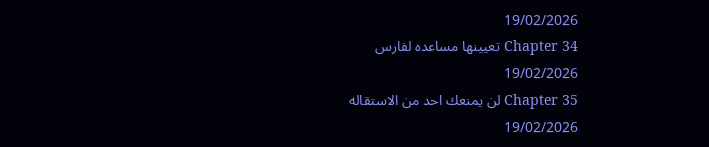19/02/2026
Chapter 34 تعيينها مساعده لفارس
19/02/2026
Chapter 35 لن يمنعك احد من الاستقاله
19/02/2026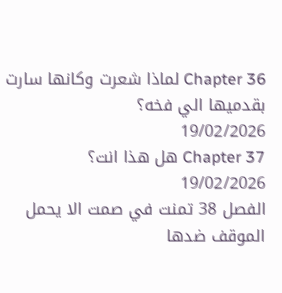Chapter 36 لماذا شعرت وكانها سارت بقدميها الي فخه؟
19/02/2026
Chapter 37 هل هذا انت؟
19/02/2026
الفصل 38 تمنت في صمت الا يحمل الموقف ضدها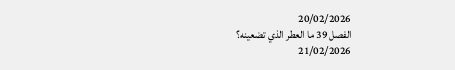20/02/2026
الفصل 39 ما العطر الذي تضعينه؟
21/02/2026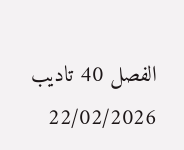الفصل 40 تاديب
22/02/2026